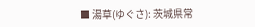■ 湯草(ゆぐさ): 茨城県常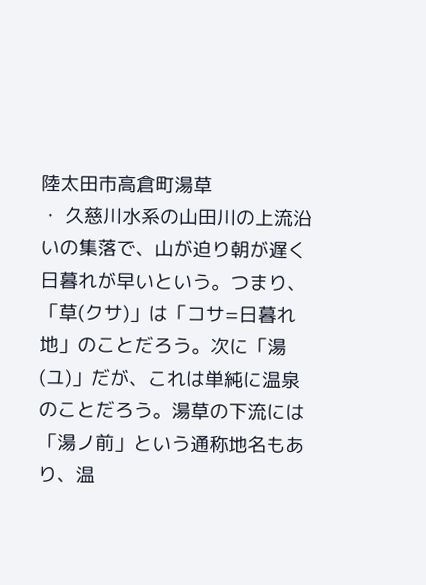陸太田市高倉町湯草
・ 久慈川水系の山田川の上流沿いの集落で、山が迫り朝が遅く日暮れが早いという。つまり、「草(クサ)」は「コサ=日暮れ地」のことだろう。次に「湯(ユ)」だが、これは単純に温泉のことだろう。湯草の下流には「湯ノ前」という通称地名もあり、温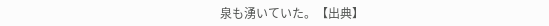泉も湧いていた。【出典】